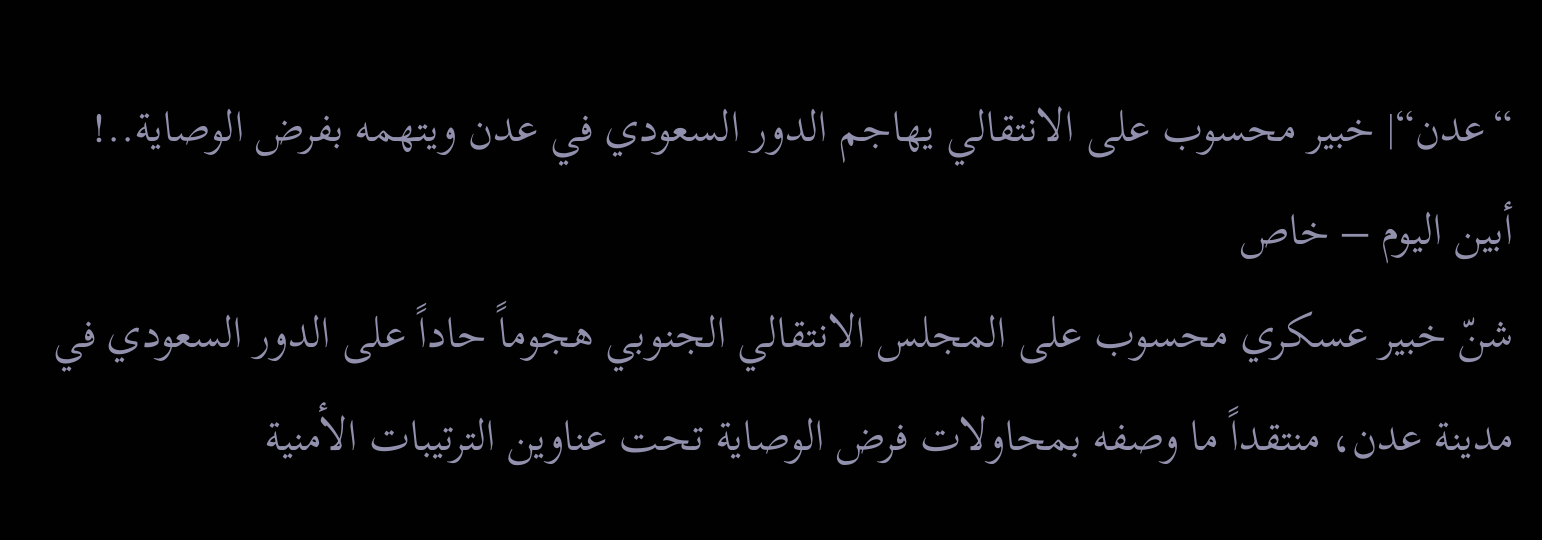“عدن“| خبير محسوب على الانتقالي يهاجم الدور السعودي في عدن ويتهمه بفرض الوصاية..!
أبين اليوم – خاص
شنّ خبير عسكري محسوب على المجلس الانتقالي الجنوبي هجوماً حاداً على الدور السعودي في مدينة عدن، منتقداً ما وصفه بمحاولات فرض الوصاية تحت عناوين الترتيبات الأمنية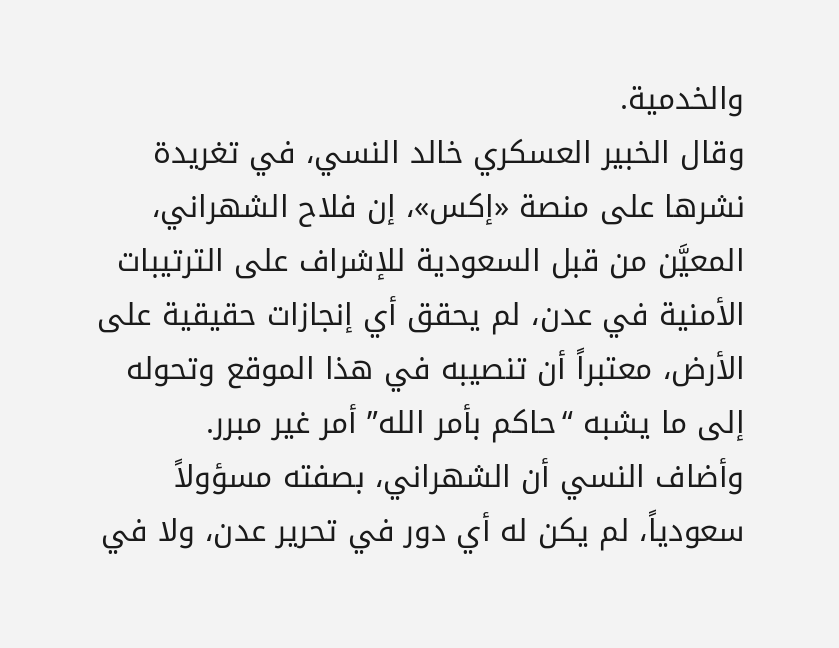والخدمية.
وقال الخبير العسكري خالد النسي، في تغريدة نشرها على منصة «إكس»، إن فلاح الشهراني، المعيَّن من قبل السعودية للإشراف على الترتيبات الأمنية في عدن، لم يحقق أي إنجازات حقيقية على الأرض، معتبراً أن تنصيبه في هذا الموقع وتحوله إلى ما يشبه “حاكم بأمر الله” أمر غير مبرر.
وأضاف النسي أن الشهراني، بصفته مسؤولاً سعودياً، لم يكن له أي دور في تحرير عدن، ولا في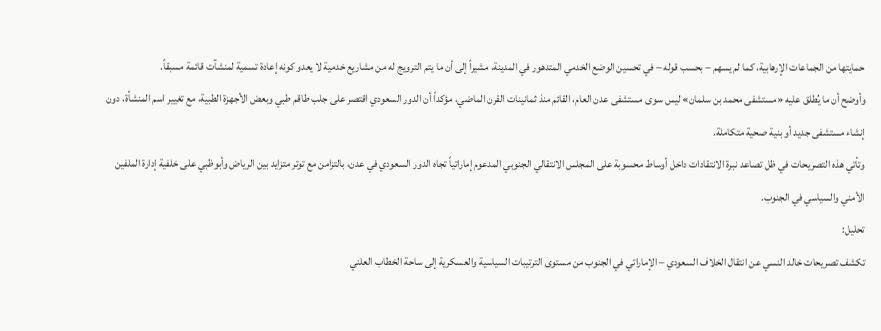حمايتها من الجماعات الإرهابية، كما لم يسهم – بحسب قوله – في تحسين الوضع الخدمي المتدهور في المدينة، مشيراً إلى أن ما يتم الترويج له من مشاريع خدمية لا يعدو كونه إعادة تسمية لمنشآت قائمة مسبقاً.
وأوضح أن ما يُطلق عليه «مستشفى محمد بن سلمان» ليس سوى مستشفى عدن العام، القائم منذ ثمانينات القرن الماضي، مؤكداً أن الدور السعودي اقتصر على جلب طاقم طبي وبعض الأجهزة الطبية، مع تغيير اسم المنشأة، دون إنشاء مستشفى جديد أو بنية صحية متكاملة.
وتأتي هذه التصريحات في ظل تصاعد نبرة الانتقادات داخل أوساط محسوبة على المجلس الانتقالي الجنوبي المدعوم إماراتياً تجاه الدور السعودي في عدن، بالتزامن مع توتر متزايد بين الرياض وأبوظبي على خلفية إدارة الملفين الأمني والسياسي في الجنوب.
تحليل:
تكشف تصريحات خالد النسي عن انتقال الخلاف السعودي – الإماراتي في الجنوب من مستوى الترتيبات السياسية والعسكرية إلى ساحة الخطاب العلني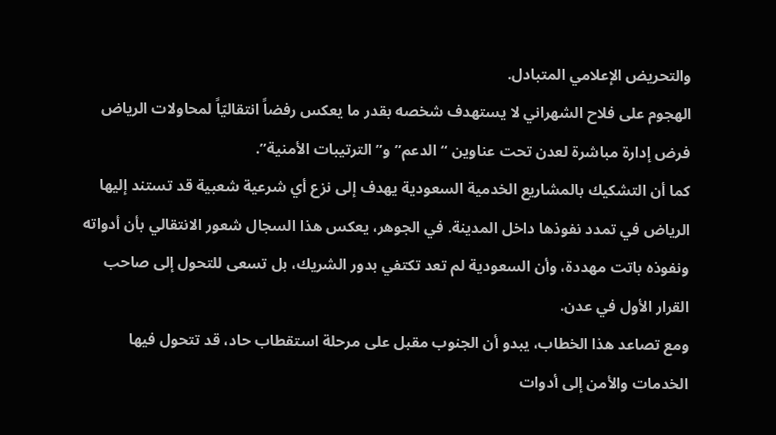والتحريض الإعلامي المتبادل.
الهجوم على فلاح الشهراني لا يستهدف شخصه بقدر ما يعكس رفضاً انتقاليّاً لمحاولات الرياض فرض إدارة مباشرة لعدن تحت عناوين “الدعم” و”الترتيبات الأمنية”.
كما أن التشكيك بالمشاريع الخدمية السعودية يهدف إلى نزع أي شرعية شعبية قد تستند إليها الرياض في تمدد نفوذها داخل المدينة. في الجوهر، يعكس هذا السجال شعور الانتقالي بأن أدواته ونفوذه باتت مهددة، وأن السعودية لم تعد تكتفي بدور الشريك، بل تسعى للتحول إلى صاحب القرار الأول في عدن.
ومع تصاعد هذا الخطاب، يبدو أن الجنوب مقبل على مرحلة استقطاب حاد، قد تتحول فيها الخدمات والأمن إلى أدوات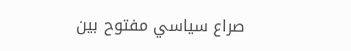صراع سياسي مفتوح بين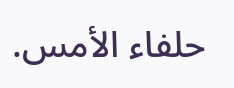حلفاء الأمس.